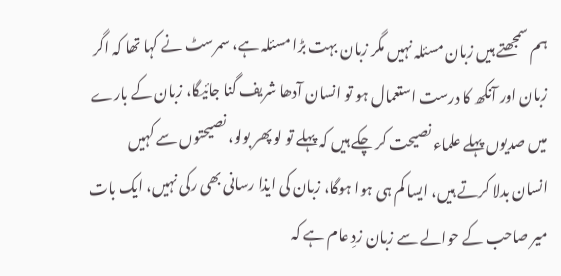ہم سمجھتے ہیں زبان مسئلہ نہیں مگر زبان بہت بڑا مسئلہ ہے، سمرسٹ نے کہا تھا کہ اگر زبان اور آنکھ کا درست استعمال ہو تو انسان آدھا شریف گنا جائیگا، زبان کے بارے میں صدیوں پہلے علماء نصیحت کر چکے ہیں کہ پہلے تو لو پھر بولو، نصیحتوں سے کہیں انسان بدلا کرتے ہیں، ایسا کم ہی ہوا ہوگا، زبان کی ایذا رسانی بھی رکی نہیں، ایک بات میر صاحب کے حوالے سے زبان زدِ عام ہے کہ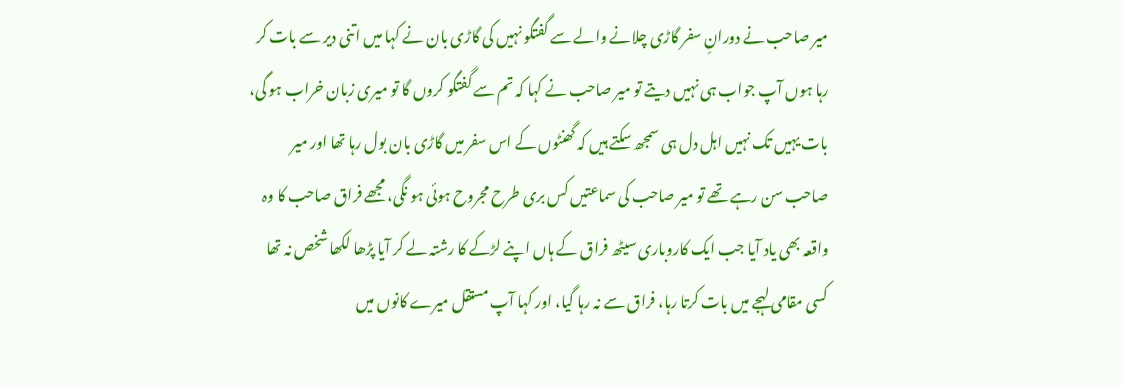میر صاحب نے دورانِ سفر گاڑی چلانے والے سے گفتگو نہیں کی گاڑی بان نے کہا میں اتنی دیر سے بات کر رہا ہوں آپ جواب ہی نہیں دیتے تو میر صاحب نے کہا کہ تم سے گفتگو کروں گا تو میری زبان خراب ہو گی، بات یہیں تک نہیں اہل دل ہی سمجھ سکتے ہیں کہ گھنٹوں کے اس سفر میں گاڑی بان بول رہا تھا اور میر صاحب سن رہے تھے تو میر صاحب کی سماعتیں کس بری طرح مجروح ہوئی ہو نگی، مجھے فراق صاحب کا وہ واقعہ بھی یاد آیا جب ایک کاروباری سیٹھ فراق کے ہاں اپنے لڑکے کا رشتہ لے کر آیا پڑھا لکھا شخص نہ تھا کسی مقامی لہجے میں بات کرتا رہا، فراق سے نہ رہا گیا، اور کہا آپ مستقل میرے کانوں میں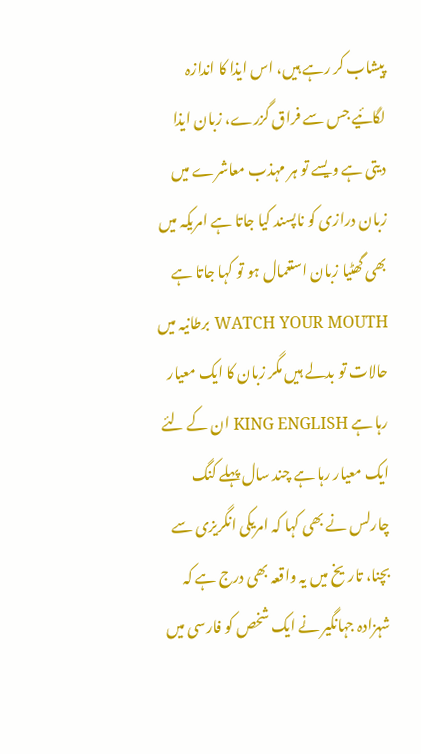پیشاب کر رہے ہیں، اس ایذا کا اندازہ لگائیے جس سے فراق گزرے، زبان ایذا دیتی ہے ویسے تو ہر مہذب معاشرے میں زبان درازی کو ناپسند کیا جاتا ہے امریکہ میں بھی گھٹیا زبان استعمال ہو تو کہا جاتا ہے WATCH YOUR MOUTH برطانیہ میں حالات تو بدلے ہیں مگر زبان کا ایک معیار رہا ہے KING ENGLISH ان کے لئے ایک معیار رہا ہے چند سال پہلے کنگ چارلس نے بھی کہا کہ امریکی انگریزی سے بچنا، تاریخ میں یہ واقعہ بھی درج ہے کہ شہزادہ جہانگیر نے ایک شخص کو فارسی میں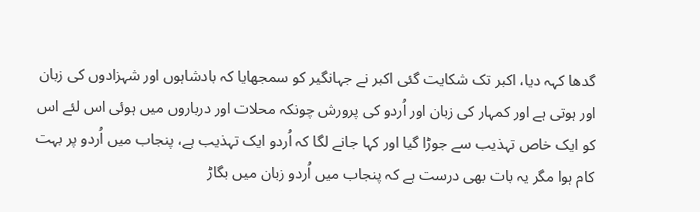گدھا کہہ دیا، اکبر تک شکایت گئی اکبر نے جہانگیر کو سمجھایا کہ بادشاہوں اور شہزادوں کی زبان اور ہوتی ہے اور کمہار کی زبان اور اُردو کی پرورش چونکہ محلات اور درباروں میں ہوئی اس لئے اس کو ایک خاص تہذیب سے جوڑا گیا اور کہا جانے لگا کہ اُردو ایک تہذیب ہے، پنجاب میں اُردو پر بہت کام ہوا مگر یہ بات بھی درست ہے کہ پنجاب میں اُردو زبان میں بگاڑ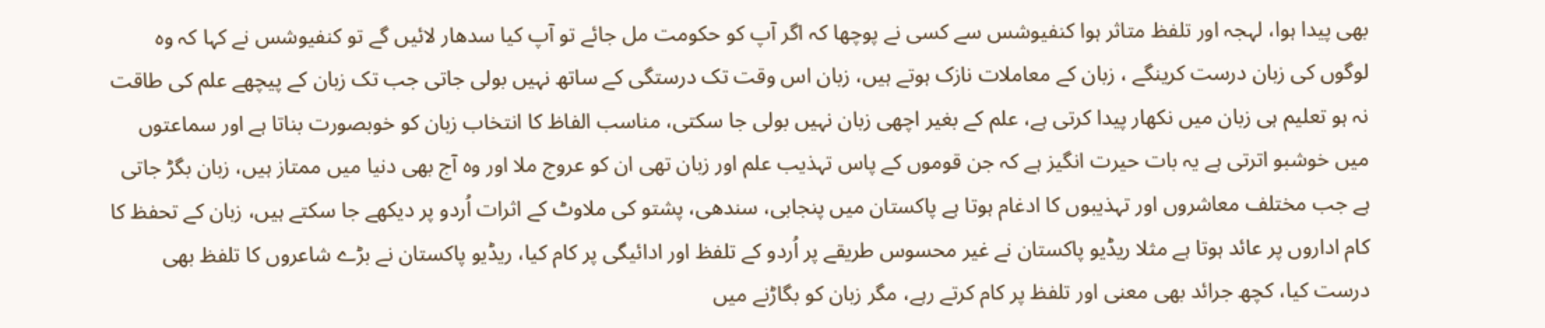بھی پیدا ہوا، لہجہ اور تلفظ متاثر ہوا کنفیوشس سے کسی نے پوچھا کہ اگر آپ کو حکومت مل جائے تو آپ کیا سدھار لائیں گے تو کنفیوشس نے کہا کہ وہ لوگوں کی زبان درست کرینگے ، زبان کے معاملات نازک ہوتے ہیں، زبان اس وقت تک درستگی کے ساتھ نہیں بولی جاتی جب تک زبان کے پیچھے علم کی طاقت نہ ہو تعلیم ہی زبان میں نکھار پیدا کرتی ہے، علم کے بغیر اچھی زبان نہیں بولی جا سکتی، مناسب الفاظ کا انتخاب زبان کو خوبصورت بناتا ہے اور سماعتوں میں خوشبو اترتی ہے یہ بات حیرت انگیز ہے کہ جن قوموں کے پاس تہذیب علم اور زبان تھی ان کو عروج ملا اور وہ آج بھی دنیا میں ممتاز ہیں، زبان بگڑ جاتی ہے جب مختلف معاشروں اور تہذیبوں کا ادغام ہوتا ہے پاکستان میں پنجابی، سندھی، پشتو کی ملاوٹ کے اثرات اُردو پر دیکھے جا سکتے ہیں، زبان کے تحفظ کا کام اداروں پر عائد ہوتا ہے مثلا ریڈیو پاکستان نے غیر محسوس طریقے پر اُردو کے تلفظ اور ادائیگی پر کام کیا، ریڈیو پاکستان نے بڑے شاعروں کا تلفظ بھی درست کیا، کچھ جرائد بھی معنی اور تلفظ پر کام کرتے رہے، مگر زبان کو بگاڑنے میں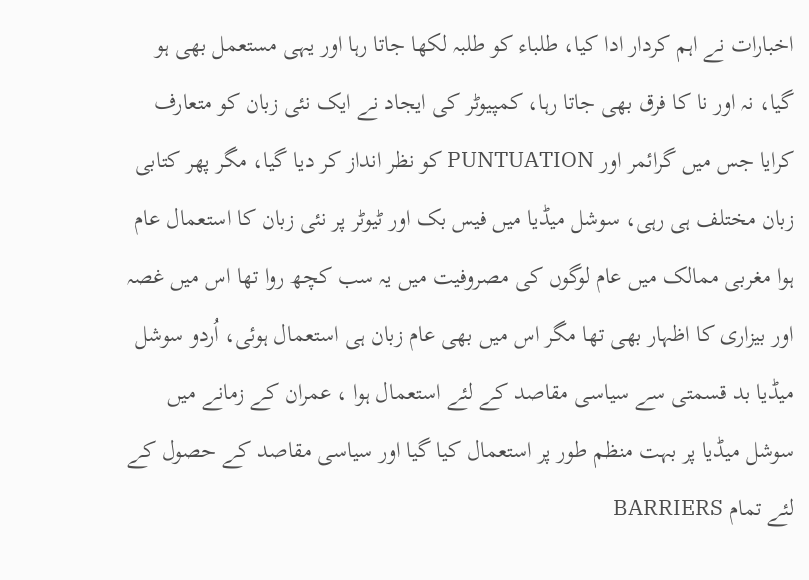اخبارات نے اہم کردار ادا کیا، طلباء کو طلبہ لکھا جاتا رہا اور یہی مستعمل بھی ہو گیا، نہ اور نا کا فرق بھی جاتا رہا، کمپیوٹر کی ایجاد نے ایک نئی زبان کو متعارف کرایا جس میں گرائمر اور PUNTUATION کو نظر انداز کر دیا گیا، مگر پھر کتابی زبان مختلف ہی رہی، سوشل میڈیا میں فیس بک اور ٹیوٹر پر نئی زبان کا استعمال عام ہوا مغربی ممالک میں عام لوگوں کی مصروفیت میں یہ سب کچھ روا تھا اس میں غصہ اور بیزاری کا اظہار بھی تھا مگر اس میں بھی عام زبان ہی استعمال ہوئی، اُردو سوشل میڈیا بد قسمتی سے سیاسی مقاصد کے لئے استعمال ہوا ، عمران کے زمانے میں سوشل میڈیا پر بہت منظم طور پر استعمال کیا گیا اور سیاسی مقاصد کے حصول کے لئے تمام BARRIERS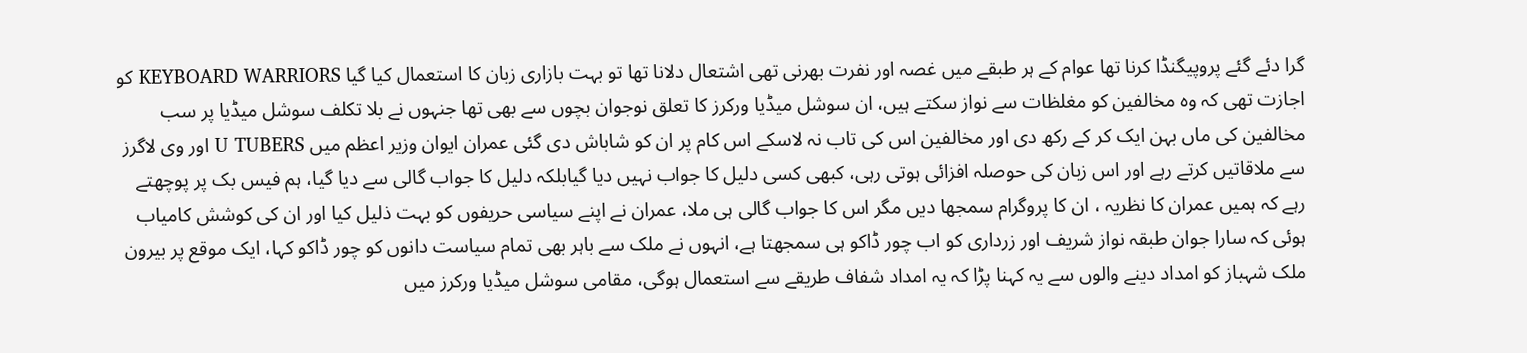گرا دئے گئے پروپیگنڈا کرنا تھا عوام کے ہر طبقے میں غصہ اور نفرت بھرنی تھی اشتعال دلانا تھا تو بہت بازاری زبان کا استعمال کیا گیا KEYBOARD WARRIORS کو اجازت تھی کہ وہ مخالفین کو مغلظات سے نواز سکتے ہیں، ان سوشل میڈیا ورکرز کا تعلق نوجوان بچوں سے بھی تھا جنہوں نے بلا تکلف سوشل میڈیا پر سب مخالفین کی ماں بہن ایک کر کے رکھ دی اور مخالفین اس کی تاب نہ لاسکے اس کام پر ان کو شاباش دی گئی عمران ایوان وزیر اعظم میں U TUBERS اور وی لاگرز سے ملاقاتیں کرتے رہے اور اس زبان کی حوصلہ افزائی ہوتی رہی، کبھی کسی دلیل کا جواب نہیں دیا گیابلکہ دلیل کا جواب گالی سے دیا گیا، ہم فیس بک پر پوچھتے رہے کہ ہمیں عمران کا نظریہ ، ان کا پروگرام سمجھا دیں مگر اس کا جواب گالی ہی ملا، عمران نے اپنے سیاسی حریفوں کو بہت ذلیل کیا اور ان کی کوشش کامیاب ہوئی کہ سارا جوان طبقہ نواز شریف اور زرداری کو اب چور ڈاکو ہی سمجھتا ہے، انہوں نے ملک سے باہر بھی تمام سیاست دانوں کو چور ڈاکو کہا، ایک موقع پر بیرون ملک شہباز کو امداد دینے والوں سے یہ کہنا پڑا کہ یہ امداد شفاف طریقے سے استعمال ہوگی، مقامی سوشل میڈیا ورکرز میں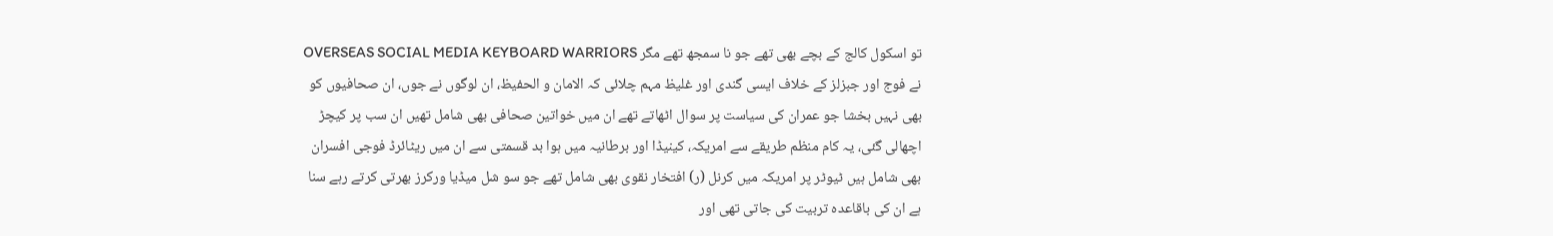تو اسکول کالج کے بچے بھی تھے جو نا سمجھ تھے مگر OVERSEAS SOCIAL MEDIA KEYBOARD WARRIORS نے فوج اور جبزلز کے خلاف ایسی گندی اور غلیظ مہم چلائی کہ الامان و الحفیظ، ان لوگوں نے جوں، ان صحافیوں کو بھی نہیں بخشا جو عمران کی سیاست پر سوال اٹھاتے تھے ان میں خواتین صحافی بھی شامل تھیں ان سب پر کیچڑ اچھالی گئی، یہ کام منظم طریقے سے امریکہ، کینیڈا اور برطانیہ میں ہوا بد قسمتی سے ان میں ریٹائرڈ فوجی افسران بھی شامل ہیں ٹیوٹر پر امریکہ میں کرنل (ر) افتخار نقوی بھی شامل تھے جو سو شل میڈیا ورکرز بھرتی کرتے رہے سنا ہے ان کی باقاعدہ تربیت کی جاتی تھی اور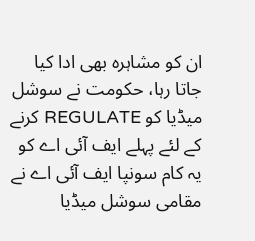ان کو مشاہرہ بھی ادا کیا جاتا رہا، حکومت نے سوشل میڈیا کو REGULATE کرنے کے لئے پہلے ایف آئی اے کو یہ کام سونپا ایف آئی اے نے مقامی سوشل میڈیا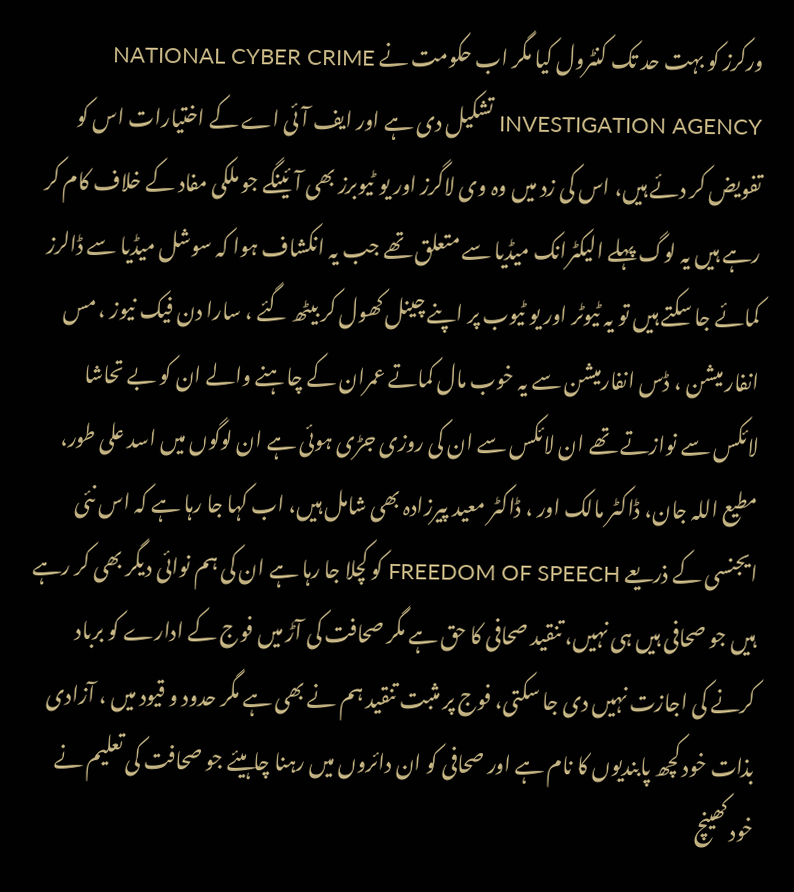ورکرز کو بہت حد تک کنٹرول کیا مگر اب حکومت نے NATIONAL CYBER CRIME INVESTIGATION AGENCY تشکیل دی ہے اور ایف آئی اے کے اختیارات اس کو تفویض کر دئے ہیں، اس کی زد میں وہ وی لاگرز اور یو ٹیوبرز بھی آئینگے جو ملکی مفاد کے خلاف کام کر رہے ہیں یہ لوگ پہلے الیکٹرانک میڈیا سے متعلق تھے جب یہ انکشاف ہوا کہ سوشل میڈیا سے ڈالرز کمائے جا سکتے ہیں تو یہ ٹیوٹر اور یو ٹیوب پر اپنے چینل کھول کر بیٹھ گئے ، سارا دن فیک نیوز ، مس انفار میشن ، ڈس انفارمیشن سے یہ خوب مال کماتے عمران کے چاہنے والے ان کو بے تحاشا لائکس سے نوازتے تھے ان لائکس سے ان کی روزی جڑی ہوئی ہے ان لوگوں میں اسد علی طور، مطیع اللہ جان، ڈاکٹر مالک اور ، ڈاکٹر معید پیرزادہ بھی شامل ہیں، اب کہا جا رہا ہے کہ اس نئی ایجنسی کے ذریعے FREEDOM OF SPEECH کو کچلا جا رہا ہے ان کی ہم نوائی دیگر بھی کر رہے ہیں جو صحافی ہیں ہی نہیں، تنقید صحافی کا حق ہے مگر صحافت کی آڑ میں فوج کے ادارے کو برباد کرنے کی اجازت نہیں دی جا سکتی، فوج پر مثبت تنقید ہم نے بھی ہے مگر حدود و قیود میں ، آزادی بذات خود کچھ پابندیوں کا نام ہے اور صحافی کو ان دائروں میں رہنا چاہیئے جو صحافت کی تعلیم نے خود کھینچ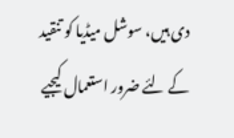دی ہیں، سوشل میڈیا کو تنقید کے لئے ضرور استعمال کیجیے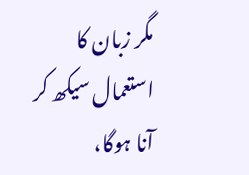مگر زبان کا استعمال سیکھ کر آنا ہوگا،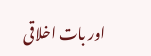اور بات اخلاقی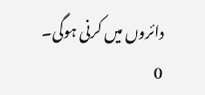دائروں میں کرنی ہوگی۔
0